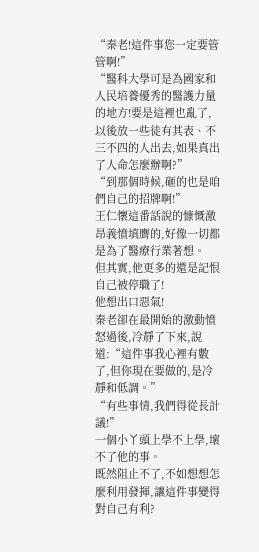“秦老!這件事您一定要管管啊!”
“醫科大學可是為國家和人民培養優秀的醫護力量的地方!要是這裡也亂了,以後放一些徒有其表、不三不四的人出去,如果真出了人命怎麼辦啊?”
“到那個時候,砸的也是咱們自己的招牌啊!”
王仁懷這番話說的慷慨激昂義憤填膺的,好像一切都是為了醫療行業著想。
但其實,他更多的還是記恨自己被停職了!
他想出口惡氣!
秦老卻在最開始的激動憤怒過後,冷靜了下來,說道:“這件事我心裡有數了,但你現在要做的,是冷靜和低調。”
“有些事情,我們得從長計議!”
一個小丫頭上學不上學,壞不了他的事。
既然阻止不了,不如想想怎麼利用發揮,讓這件事變得對自己有利?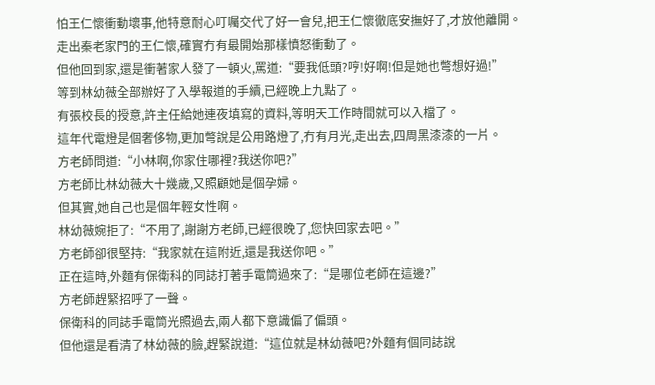怕王仁懷衝動壞事,他特意耐心叮囑交代了好一會兒,把王仁懷徹底安撫好了,才放他離開。
走出秦老家門的王仁懷,確實冇有最開始那樣憤怒衝動了。
但他回到家,還是衝著家人發了一頓火,罵道:“要我低頭?哼!好啊!但是她也彆想好過!”
等到林幼薇全部辦好了入學報道的手續,已經晚上九點了。
有張校長的授意,許主任給她連夜填寫的資料,等明天工作時間就可以入檔了。
這年代電燈是個奢侈物,更加彆說是公用路燈了,冇有月光,走出去,四周黑漆漆的一片。
方老師問道:“小林啊,你家住哪裡?我送你吧?”
方老師比林幼薇大十幾歲,又照顧她是個孕婦。
但其實,她自己也是個年輕女性啊。
林幼薇婉拒了:“不用了,謝謝方老師,已經很晚了,您快回家去吧。”
方老師卻很堅持:“我家就在這附近,還是我送你吧。”
正在這時,外麵有保衛科的同誌打著手電筒過來了:“是哪位老師在這邊?”
方老師趕緊招呼了一聲。
保衛科的同誌手電筒光照過去,兩人都下意識偏了偏頭。
但他還是看清了林幼薇的臉,趕緊說道:“這位就是林幼薇吧?外麵有個同誌說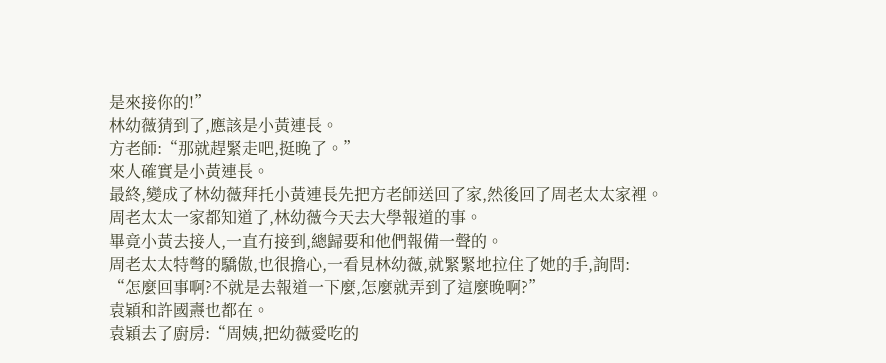是來接你的!”
林幼薇猜到了,應該是小黃連長。
方老師:“那就趕緊走吧,挺晚了。”
來人確實是小黃連長。
最終,變成了林幼薇拜托小黃連長先把方老師送回了家,然後回了周老太太家裡。
周老太太一家都知道了,林幼薇今天去大學報道的事。
畢竟小黃去接人,一直冇接到,總歸要和他們報備一聲的。
周老太太特彆的驕傲,也很擔心,一看見林幼薇,就緊緊地拉住了她的手,詢問:
“怎麼回事啊?不就是去報道一下麼,怎麼就弄到了這麼晚啊?”
袁穎和許國燾也都在。
袁穎去了廚房:“周姨,把幼薇愛吃的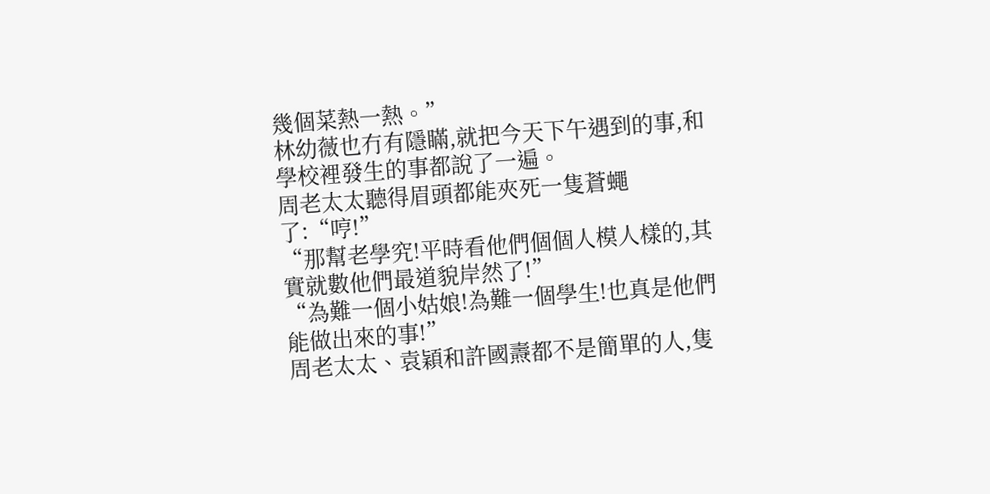幾個菜熱一熱。”
林幼薇也冇有隱瞞,就把今天下午遇到的事,和學校裡發生的事都說了一遍。
周老太太聽得眉頭都能夾死一隻蒼蠅了:“哼!”
“那幫老學究!平時看他們個個人模人樣的,其實就數他們最道貌岸然了!”
“為難一個小姑娘!為難一個學生!也真是他們能做出來的事!”
周老太太、袁穎和許國燾都不是簡單的人,隻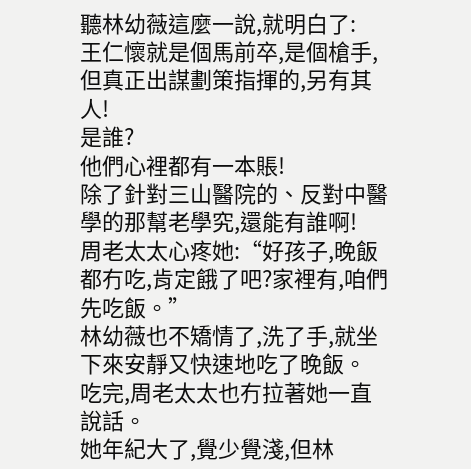聽林幼薇這麼一說,就明白了:
王仁懷就是個馬前卒,是個槍手,但真正出謀劃策指揮的,另有其人!
是誰?
他們心裡都有一本賬!
除了針對三山醫院的、反對中醫學的那幫老學究,還能有誰啊!
周老太太心疼她:“好孩子,晚飯都冇吃,肯定餓了吧?家裡有,咱們先吃飯。”
林幼薇也不矯情了,洗了手,就坐下來安靜又快速地吃了晚飯。
吃完,周老太太也冇拉著她一直說話。
她年紀大了,覺少覺淺,但林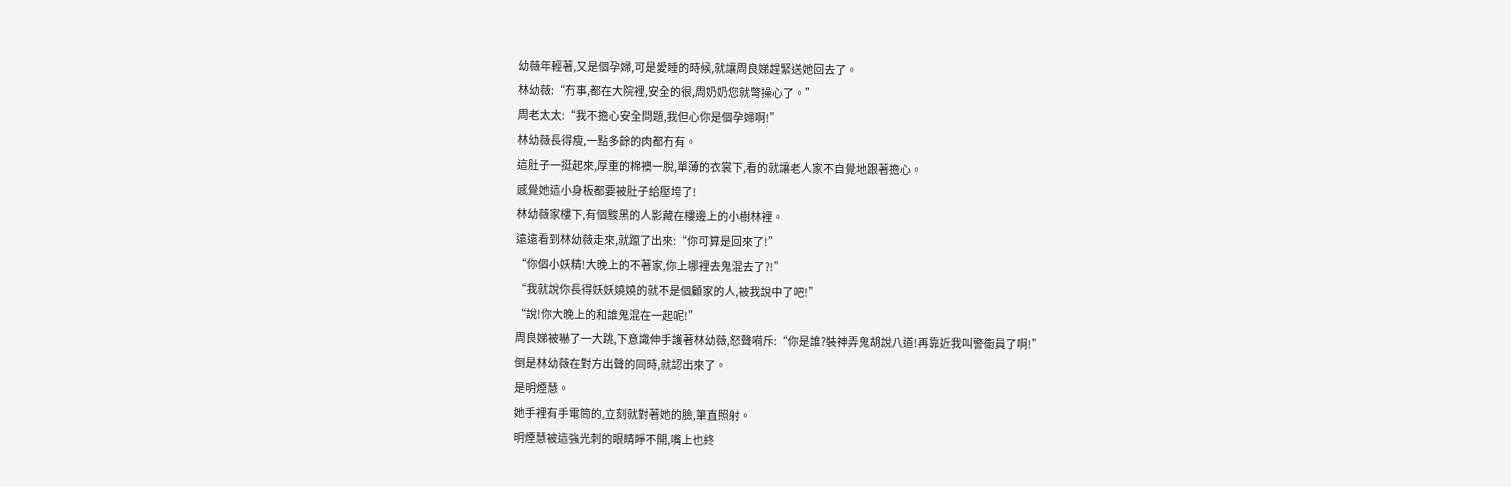幼薇年輕著,又是個孕婦,可是愛睡的時候,就讓周良娣趕緊送她回去了。
林幼薇:“冇事,都在大院裡,安全的很,周奶奶您就彆操心了。”
周老太太:“我不擔心安全問題,我但心你是個孕婦啊!”
林幼薇長得瘦,一點多餘的肉都冇有。
這肚子一挺起來,厚重的棉襖一脫,單薄的衣裳下,看的就讓老人家不自覺地跟著擔心。
感覺她這小身板都要被肚子給壓垮了!
林幼薇家樓下,有個黢黑的人影藏在樓邊上的小樹林裡。
遠遠看到林幼薇走來,就躥了出來:“你可算是回來了!”
“你個小妖精!大晚上的不著家,你上哪裡去鬼混去了?!”
“我就說你長得妖妖嬈嬈的就不是個顧家的人,被我說中了吧!”
“說!你大晚上的和誰鬼混在一起呢!”
周良娣被嚇了一大跳,下意識伸手護著林幼薇,怒聲嗬斥:“你是誰?裝神弄鬼胡說八道!再靠近我叫警衛員了啊!”
倒是林幼薇在對方出聲的同時,就認出來了。
是明煙慧。
她手裡有手電筒的,立刻就對著她的臉,筆直照射。
明煙慧被這強光刺的眼睛睜不開,嘴上也終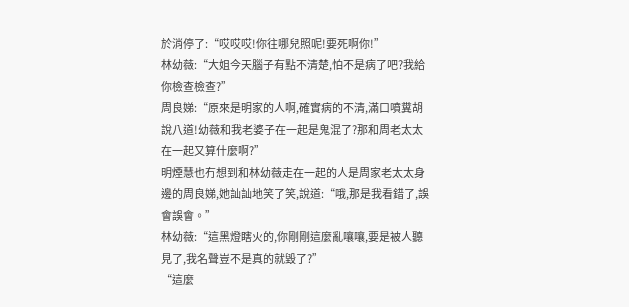於消停了:“哎哎哎!你往哪兒照呢!要死啊你!”
林幼薇:“大姐今天腦子有點不清楚,怕不是病了吧?我給你檢查檢查?”
周良娣:“原來是明家的人啊,確實病的不清,滿口噴糞胡說八道!幼薇和我老婆子在一起是鬼混了?那和周老太太在一起又算什麼啊?”
明煙慧也冇想到和林幼薇走在一起的人是周家老太太身邊的周良娣,她訕訕地笑了笑,說道:“哦,那是我看錯了,誤會誤會。”
林幼薇:“這黑燈瞎火的,你剛剛這麼亂嚷嚷,要是被人聽見了,我名聲豈不是真的就毀了?”
“這麼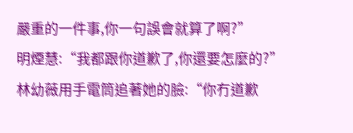嚴重的一件事,你一句誤會就算了啊?”
明煙慧:“我都跟你道歉了,你還要怎麼的?”
林幼薇用手電筒追著她的臉:“你冇道歉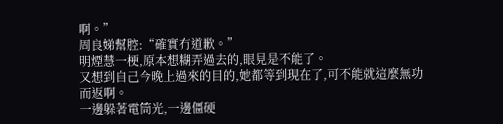啊。”
周良娣幫腔:“確實冇道歉。”
明煙慧一梗,原本想糊弄過去的,眼見是不能了。
又想到自己今晚上過來的目的,她都等到現在了,可不能就這麼無功而返啊。
一邊躲著電筒光,一邊僵硬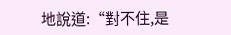地說道:“對不住,是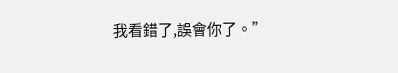我看錯了,誤會你了。”